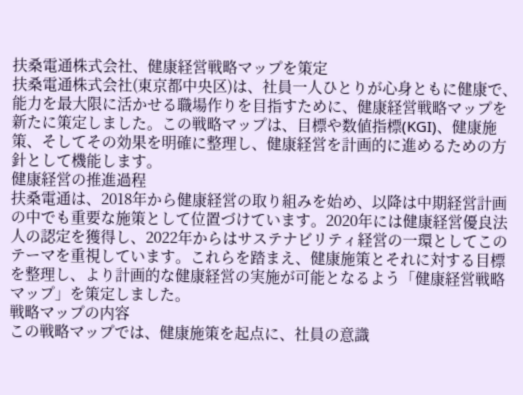扶桑電通株式会社、健康経営戦略マップを策定
扶桑電通株式会社(東京都中央区)は、社員一人ひとりが心身ともに健康で、能力を最大限に活かせる職場作りを目指すために、健康経営戦略マップを新たに策定しました。この戦略マップは、目標や数値指標(KGI)、健康施策、そしてその効果を明確に整理し、健康経営を計画的に進めるための方針として機能します。
健康経営の推進過程
扶桑電通は、2018年から健康経営の取り組みを始め、以降は中期経営計画の中でも重要な施策として位置づけています。2020年には健康経営優良法人の認定を獲得し、2022年からはサステナビリティ経営の一環としてこのテーマを重視しています。これらを踏まえ、健康施策とそれに対する目標を整理し、より計画的な健康経営の実施が可能となるよう「健康経営戦略マップ」を策定しました。
戦略マップの内容
この戦略マップでは、健康施策を起点に、社員の意識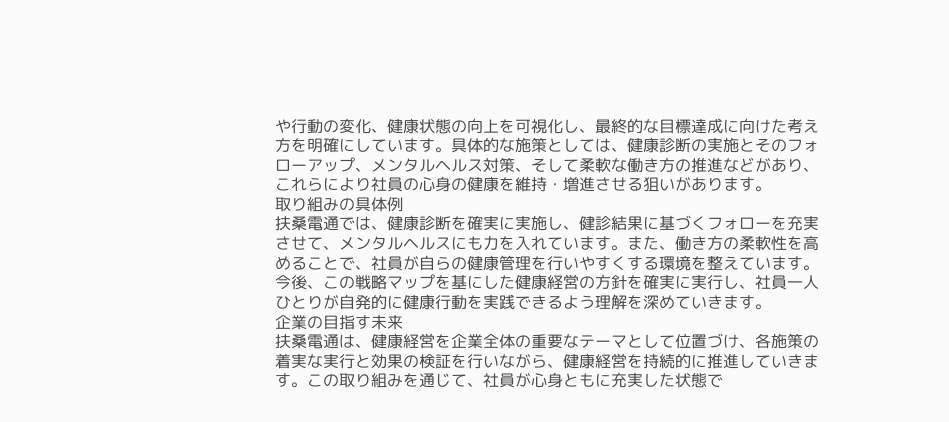や行動の変化、健康状態の向上を可視化し、最終的な目標達成に向けた考え方を明確にしています。具体的な施策としては、健康診断の実施とそのフォローアップ、メンタルヘルス対策、そして柔軟な働き方の推進などがあり、これらにより社員の心身の健康を維持・増進させる狙いがあります。
取り組みの具体例
扶桑電通では、健康診断を確実に実施し、健診結果に基づくフォローを充実させて、メンタルヘルスにも力を入れています。また、働き方の柔軟性を高めることで、社員が自らの健康管理を行いやすくする環境を整えています。今後、この戦略マップを基にした健康経営の方針を確実に実行し、社員一人ひとりが自発的に健康行動を実践できるよう理解を深めていきます。
企業の目指す未来
扶桑電通は、健康経営を企業全体の重要なテーマとして位置づけ、各施策の着実な実行と効果の検証を行いながら、健康経営を持続的に推進していきます。この取り組みを通じて、社員が心身ともに充実した状態で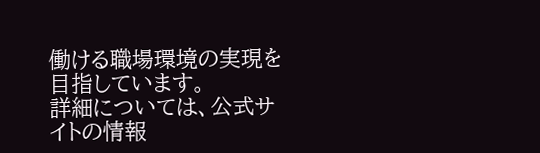働ける職場環境の実現を目指しています。
詳細については、公式サイトの情報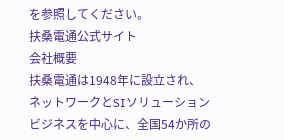を参照してください。
扶桑電通公式サイト
会社概要
扶桑電通は1948年に設立され、ネットワークとSIソリューションビジネスを中心に、全国54か所の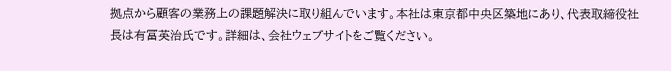拠点から顧客の業務上の課題解決に取り組んでいます。本社は東京都中央区築地にあり、代表取締役社長は有冨英治氏です。詳細は、会社ウェブサイトをご覧ください。